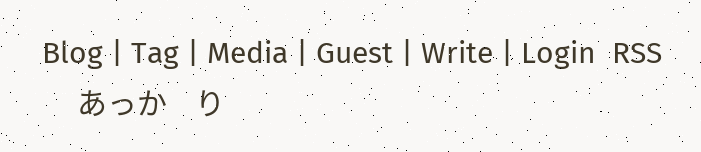Blog | Tag | Media | Guest | Write | Login  RSS
     あっか    り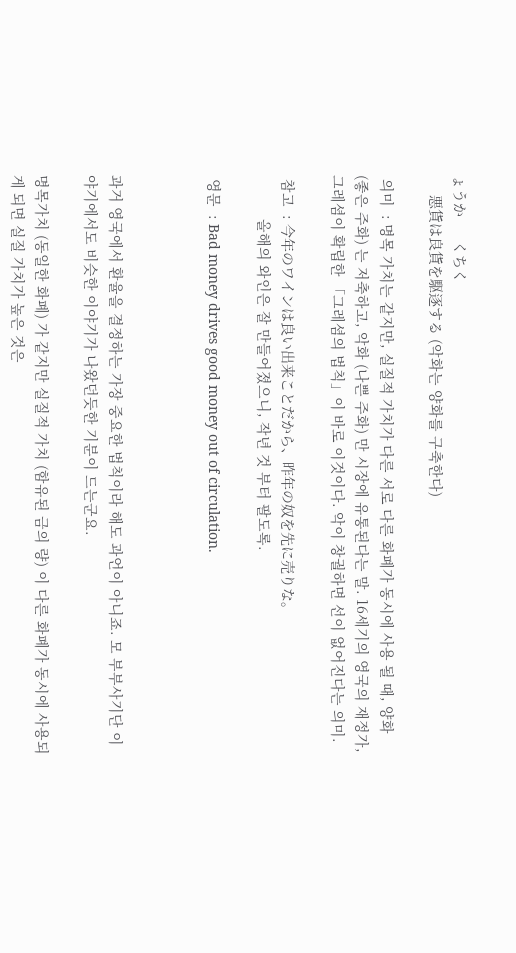ょうか      くちく
     悪貨は良貨を駆逐する (악화는 양화를 구축한다)

 의미  : 명목 가치는 같지만, 실질적 가치가 다른 서로 다른 화폐가 동시에 사용 될 때, 양화 (좋은 주화) 는 저축하고, 악화 (나쁜 주화) 만 시장에 유통된다는 말. 16세기의 영국의 재정가, 그레셤이 확립한 「그레셤의 법칙」이 바로 이것이다. 악이 창궐하면 선이 없어진다는 의미.

 참고  : 今年のワインは良い出来ことだから、昨年の奴を先に売りな。
           올해의 와인은 잘 만들어졌으니, 작년 것 부터 팔도록.

 영문  : Bad money drives good money out of circulation.



과거 영국에서 환율을 결정하는 가장 중요한 법칙이라 해도 과언이 아니죠. 모 부부사기단 이야기에서도 비슷한 이야기가 나왔던듯한 기분이 드는군요.

명목가치 (동일한 화폐) 가 같지만 실질적 가치 (함유된 금의 량) 이 다른 화폐가 동시에 사용되게 되면 실질 가치가 높은 것은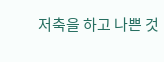저축을 하고 나쁜 것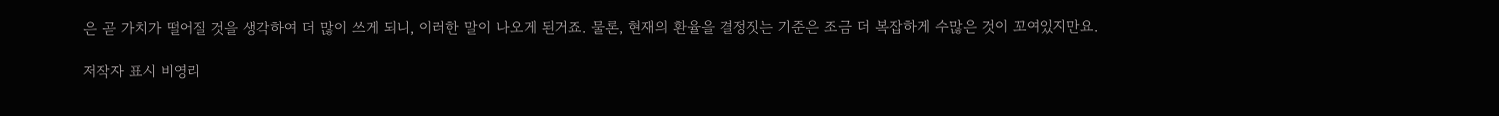은 곧 가치가 떨어질 것을 생각하여 더 많이 쓰게 되니, 이러한 말이 나오게 된거죠. 물론, 현재의 환율을 결정짓는 기준은 조금 더 복잡하게 수많은 것이 꼬여있지만요.

저작자 표시 비영리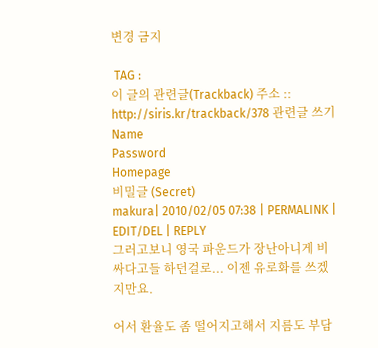변경 금지

 TAG :
이 글의 관련글(Trackback) 주소 :: http://siris.kr/trackback/378 관련글 쓰기
Name
Password
Homepage
비밀글 (Secret)
makura| 2010/02/05 07:38 | PERMALINK | EDIT/DEL | REPLY
그러고보니 영국 파운드가 장난아니게 비싸다고들 하던걸로... 이젠 유로화를 쓰겠지만요.

어서 환율도 좀 떨어지고해서 지름도 부담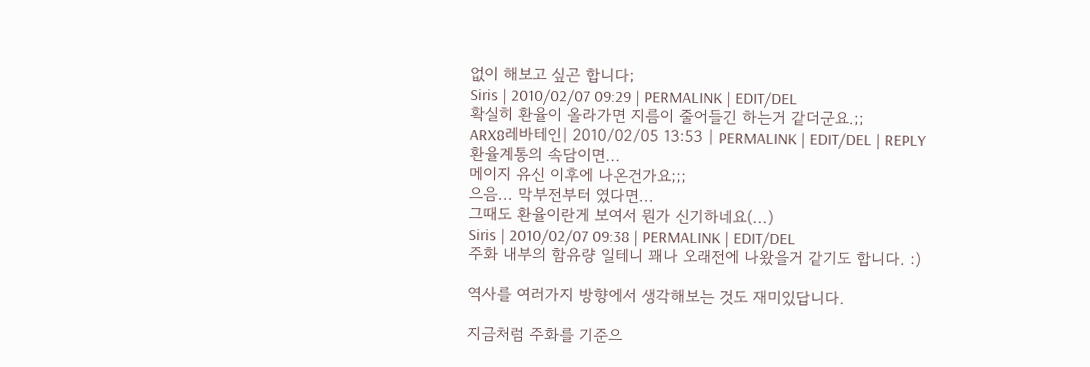없이 해보고 싶곤 합니다;
Siris | 2010/02/07 09:29 | PERMALINK | EDIT/DEL
확실히 환율이 올라가면 지름이 줄어들긴 하는거 같더군요.;;
ARX8레바테인| 2010/02/05 13:53 | PERMALINK | EDIT/DEL | REPLY
환율계통의 속담이면...
메이지 유신 이후에 나온건가요;;;
으음... 막부전부터 였다면...
그때도 환율이란게 보여서 뭔가 신기하네요(...)
Siris | 2010/02/07 09:38 | PERMALINK | EDIT/DEL
주화 내부의 함유량 일테니 꽤나 오래전에 나왔을거 같기도 합니다. :)

역사를 여러가지 방향에서 생각해보는 것도 재미있답니다.

지금처럼 주화를 기준으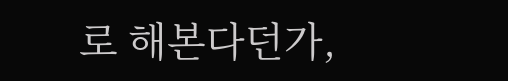로 해본다던가,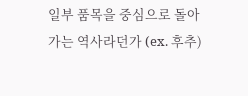일부 품목을 중심으로 돌아가는 역사라던가 (ex. 후추)